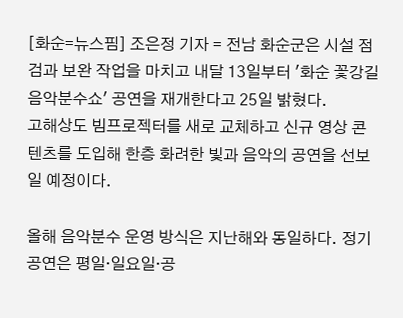[화순=뉴스핌] 조은정 기자 = 전남 화순군은 시설 점검과 보완 작업을 마치고 내달 13일부터 '화순 꽃강길 음악분수쇼' 공연을 재개한다고 25일 밝혔다.
고해상도 빔프로젝터를 새로 교체하고 신규 영상 콘텐츠를 도입해 한층 화려한 빛과 음악의 공연을 선보일 예정이다.

올해 음악분수 운영 방식은 지난해와 동일하다. 정기 공연은 평일·일요일·공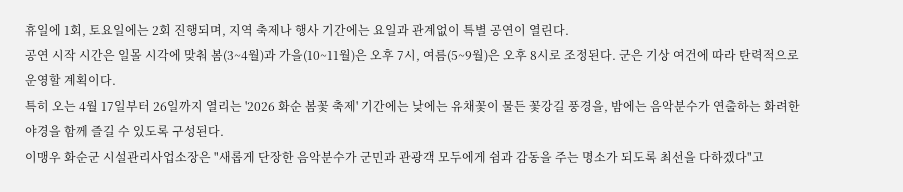휴일에 1회, 토요일에는 2회 진행되며, 지역 축제나 행사 기간에는 요일과 관계없이 특별 공연이 열린다.
공연 시작 시간은 일몰 시각에 맞춰 봄(3~4월)과 가을(10~11월)은 오후 7시, 여름(5~9월)은 오후 8시로 조정된다. 군은 기상 여건에 따라 탄력적으로 운영할 계획이다.
특히 오는 4월 17일부터 26일까지 열리는 '2026 화순 봄꽃 축제' 기간에는 낮에는 유채꽃이 물든 꽃강길 풍경을, 밤에는 음악분수가 연출하는 화려한 야경을 함께 즐길 수 있도록 구성된다.
이맹우 화순군 시설관리사업소장은 "새롭게 단장한 음악분수가 군민과 관광객 모두에게 쉼과 감동을 주는 명소가 되도록 최선을 다하겠다"고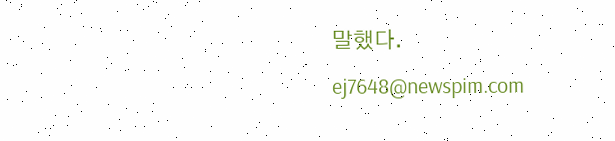말했다.
ej7648@newspim.com